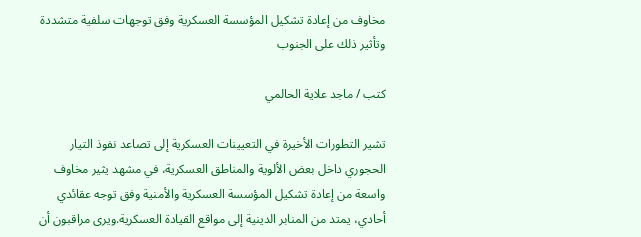مخاوف من إعادة تشكيل المؤسسة العسكرية وفق توجهات سلفية متشددة وتأثير ذلك على الجنوب

كتب / ماجد علاية الحالمي

تشير التطورات الأخيرة في التعيينات العسكرية إلى تصاعد نفوذ التيار الحجوري داخل بعض الألوية والمناطق العسكرية، في مشهد يثير مخاوف واسعة من إعادة تشكيل المؤسسة العسكرية والأمنية وفق توجه عقائدي أحادي، يمتد من المنابر الدينية إلى مواقع القيادة العسكرية.ويرى مراقبون أن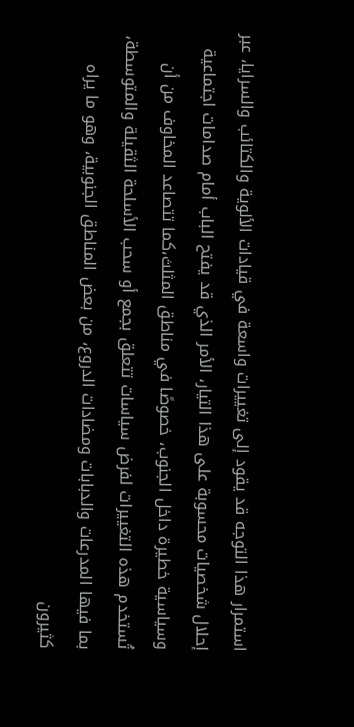استمرار هذا التوجه قد يقود إلى تغييرات واسعة في قيادات الألوية والكتائب والسرايا، عبر إحلال شخصيات محسوبة على هذا التيار، الأمر الذي قد يفتح الباب أمام صدامات اجتماعية وسياسية خطيرة داخل الجنوب، خصوصًا في مناطق المثلث،كما تتصاعد المخاوف من أن تُستخدم هذه التغييرات لفرض سياسات تتعلق بجمع أو سحب الأسلحة الثقيلة والمتوسطة، بما فيها المدرعات والدبابات ومضادات الدروع، من بعض المناطق الجنوبية، وهو ما يراه كثيرون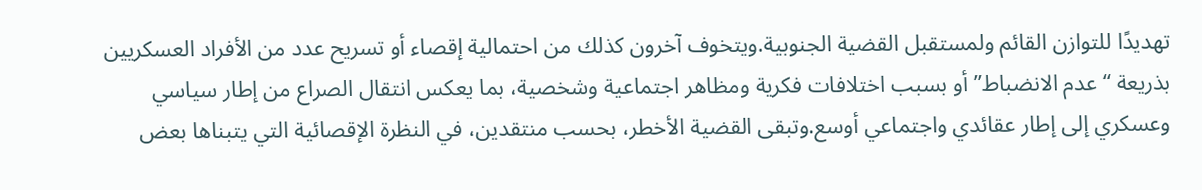تهديدًا للتوازن القائم ولمستقبل القضية الجنوبية.ويتخوف آخرون كذلك من احتمالية إقصاء أو تسريح عدد من الأفراد العسكريين بذريعة “عدم الانضباط” أو بسبب اختلافات فكرية ومظاهر اجتماعية وشخصية، بما يعكس انتقال الصراع من إطار سياسي وعسكري إلى إطار عقائدي واجتماعي أوسع.وتبقى القضية الأخطر، بحسب منتقدين، في النظرة الإقصائية التي يتبناها بعض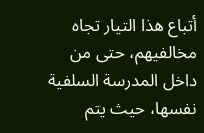أتباع هذا التيار تجاه مخالفيهم، حتى من داخل المدرسة السلفية نفسها، حيث يتم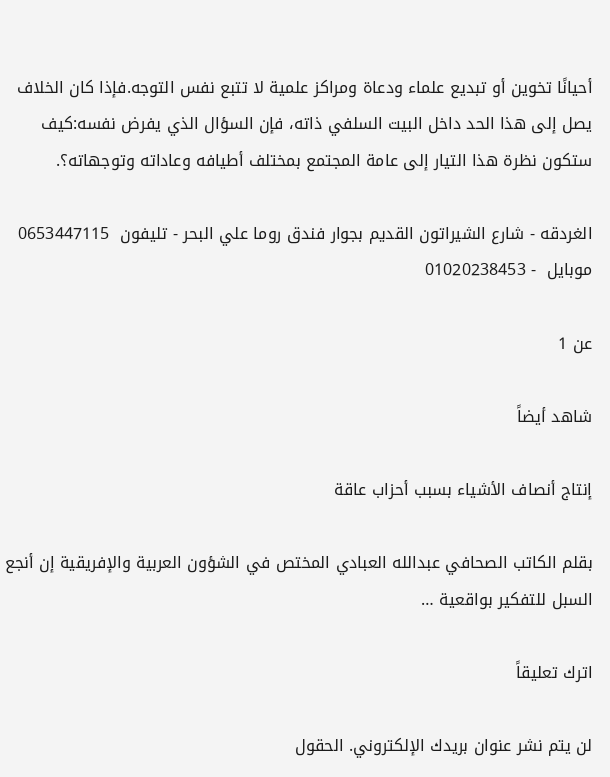أحيانًا تخوين أو تبديع علماء ودعاة ومراكز علمية لا تتبع نفس التوجه.فإذا كان الخلاف يصل إلى هذا الحد داخل البيت السلفي ذاته، فإن السؤال الذي يفرض نفسه:كيف ستكون نظرة هذا التيار إلى عامة المجتمع بمختلف أطيافه وعاداته وتوجهاته؟.

الغردقه - شارع الشيراتون القديم بجوار فندق روما علي البحر - تليفون  0653447115  موبايل  - 01020238453

عن 1

شاهد أيضاً

إنتاج أنصاف الأشياء بسبب أحزاب عاقة

بقلم الكاتب الصحافي عبدالله العبادي المختص في الشؤون العربية والإفريقية إن أنجع السبل للتفكير بواقعية …

اترك تعليقاً

لن يتم نشر عنوان بريدك الإلكتروني. الحقول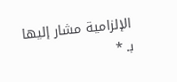الإلزامية مشار إليها بـ *